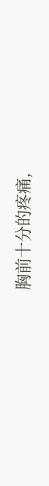胸前十分的疼痛,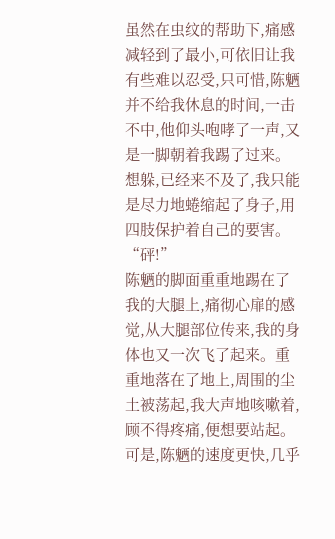虽然在虫纹的帮助下,痛感减轻到了最小,可依旧让我有些难以忍受,只可惜,陈魉并不给我休息的时间,一击不中,他仰头咆哮了一声,又是一脚朝着我踢了过来。
想躲,已经来不及了,我只能是尽力地蜷缩起了身子,用四肢保护着自己的要害。
“砰!”
陈魉的脚面重重地踢在了我的大腿上,痛彻心扉的感觉,从大腿部位传来,我的身体也又一次飞了起来。重重地落在了地上,周围的尘土被荡起,我大声地咳嗽着,顾不得疼痛,便想要站起。
可是,陈魉的速度更快,几乎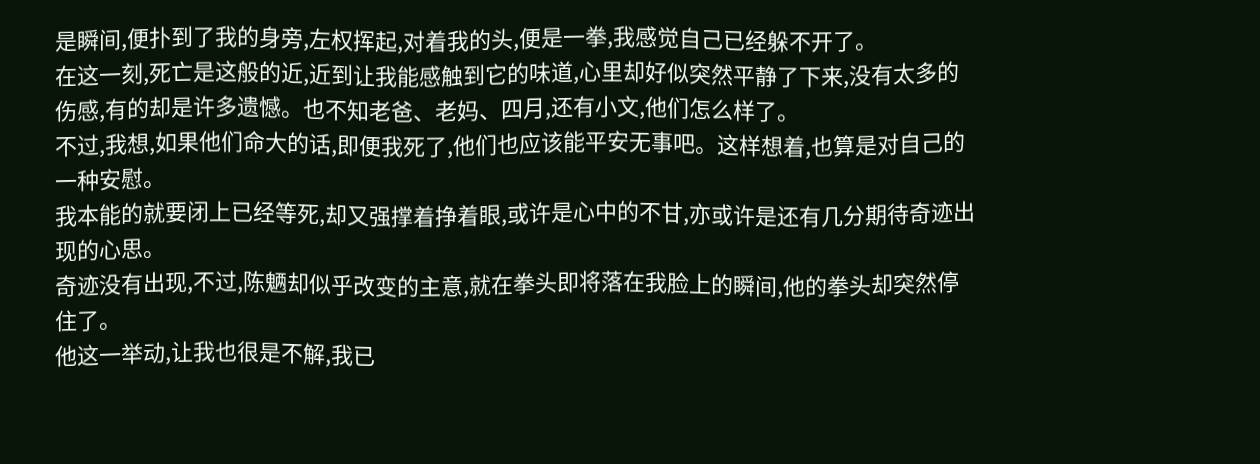是瞬间,便扑到了我的身旁,左权挥起,对着我的头,便是一拳,我感觉自己已经躲不开了。
在这一刻,死亡是这般的近,近到让我能感触到它的味道,心里却好似突然平静了下来,没有太多的伤感,有的却是许多遗憾。也不知老爸、老妈、四月,还有小文,他们怎么样了。
不过,我想,如果他们命大的话,即便我死了,他们也应该能平安无事吧。这样想着,也算是对自己的一种安慰。
我本能的就要闭上已经等死,却又强撑着挣着眼,或许是心中的不甘,亦或许是还有几分期待奇迹出现的心思。
奇迹没有出现,不过,陈魉却似乎改变的主意,就在拳头即将落在我脸上的瞬间,他的拳头却突然停住了。
他这一举动,让我也很是不解,我已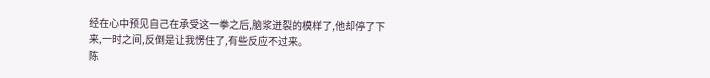经在心中预见自己在承受这一拳之后,脑浆迸裂的模样了,他却停了下来,一时之间,反倒是让我愣住了,有些反应不过来。
陈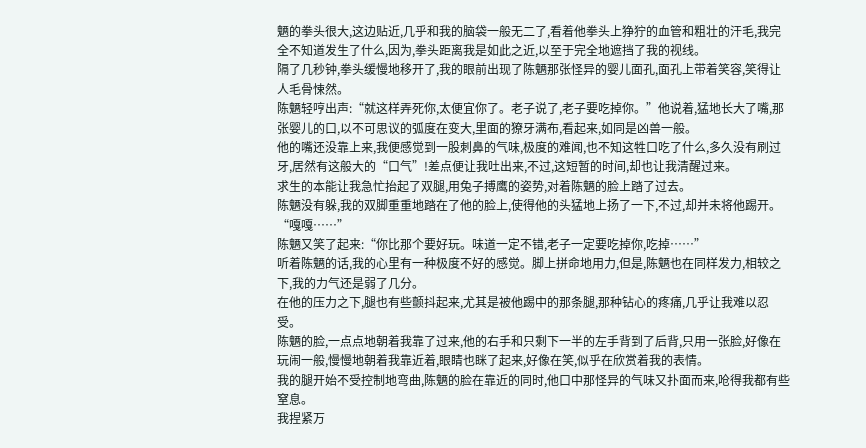魉的拳头很大,这边贴近,几乎和我的脑袋一般无二了,看着他拳头上狰狞的血管和粗壮的汗毛,我完全不知道发生了什么,因为,拳头距离我是如此之近,以至于完全地遮挡了我的视线。
隔了几秒钟,拳头缓慢地移开了,我的眼前出现了陈魉那张怪异的婴儿面孔,面孔上带着笑容,笑得让人毛骨悚然。
陈魉轻哼出声:“就这样弄死你,太便宜你了。老子说了,老子要吃掉你。”他说着,猛地长大了嘴,那张婴儿的口,以不可思议的弧度在变大,里面的獠牙满布,看起来,如同是凶兽一般。
他的嘴还没靠上来,我便感觉到一股刺鼻的气味,极度的难闻,也不知这牲口吃了什么,多久没有刷过牙,居然有这般大的“口气”!差点便让我吐出来,不过,这短暂的时间,却也让我清醒过来。
求生的本能让我急忙抬起了双腿,用兔子搏鹰的姿势,对着陈魉的脸上踏了过去。
陈魉没有躲,我的双脚重重地踏在了他的脸上,使得他的头猛地上扬了一下,不过,却并未将他踢开。
“嘎嘎……”
陈魉又笑了起来:“你比那个要好玩。味道一定不错,老子一定要吃掉你,吃掉……”
听着陈魉的话,我的心里有一种极度不好的感觉。脚上拼命地用力,但是,陈魉也在同样发力,相较之下,我的力气还是弱了几分。
在他的压力之下,腿也有些颤抖起来,尤其是被他踢中的那条腿,那种钻心的疼痛,几乎让我难以忍受。
陈魉的脸,一点点地朝着我靠了过来,他的右手和只剩下一半的左手背到了后背,只用一张脸,好像在玩闹一般,慢慢地朝着我靠近着,眼睛也眯了起来,好像在笑,似乎在欣赏着我的表情。
我的腿开始不受控制地弯曲,陈魉的脸在靠近的同时,他口中那怪异的气味又扑面而来,呛得我都有些窒息。
我捏紧万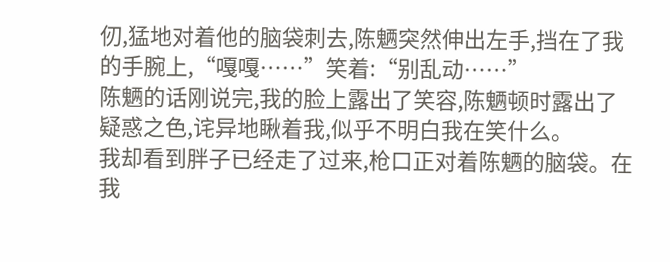仞,猛地对着他的脑袋刺去,陈魉突然伸出左手,挡在了我的手腕上,“嘎嘎……”笑着:“别乱动……”
陈魉的话刚说完,我的脸上露出了笑容,陈魉顿时露出了疑惑之色,诧异地瞅着我,似乎不明白我在笑什么。
我却看到胖子已经走了过来,枪口正对着陈魉的脑袋。在我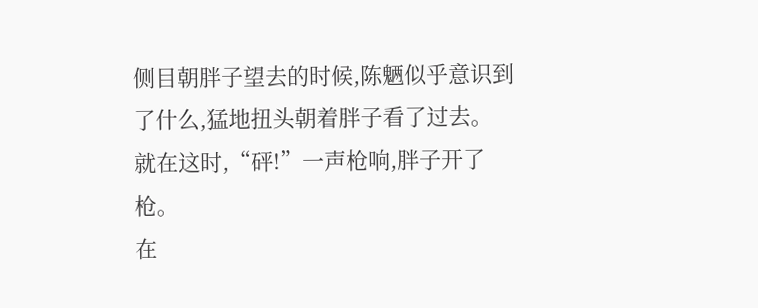侧目朝胖子望去的时候,陈魉似乎意识到了什么,猛地扭头朝着胖子看了过去。
就在这时,“砰!”一声枪响,胖子开了枪。
在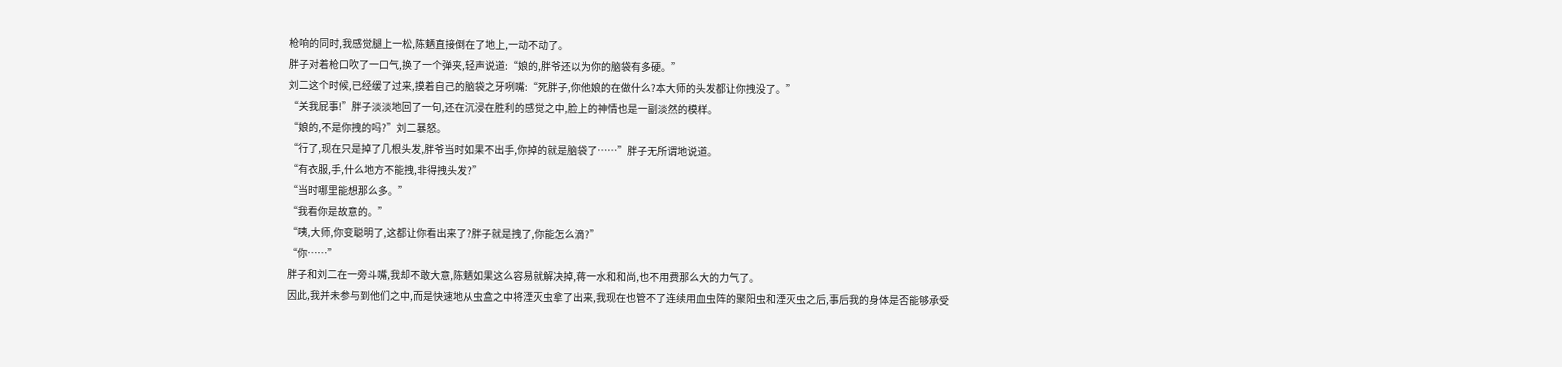枪响的同时,我感觉腿上一松,陈魉直接倒在了地上,一动不动了。
胖子对着枪口吹了一口气,换了一个弹夹,轻声说道:“娘的,胖爷还以为你的脑袋有多硬。”
刘二这个时候,已经缓了过来,摸着自己的脑袋之牙咧嘴:“死胖子,你他娘的在做什么?本大师的头发都让你拽没了。”
“关我屁事!”胖子淡淡地回了一句,还在沉浸在胜利的感觉之中,脸上的神情也是一副淡然的模样。
“娘的,不是你拽的吗?”刘二暴怒。
“行了,现在只是掉了几根头发,胖爷当时如果不出手,你掉的就是脑袋了……”胖子无所谓地说道。
“有衣服,手,什么地方不能拽,非得拽头发?”
“当时哪里能想那么多。”
“我看你是故意的。”
“咦,大师,你变聪明了,这都让你看出来了?胖子就是拽了,你能怎么滴?”
“你……”
胖子和刘二在一旁斗嘴,我却不敢大意,陈魉如果这么容易就解决掉,蒋一水和和尚,也不用费那么大的力气了。
因此,我并未参与到他们之中,而是快速地从虫盒之中将湮灭虫拿了出来,我现在也管不了连续用血虫阵的聚阳虫和湮灭虫之后,事后我的身体是否能够承受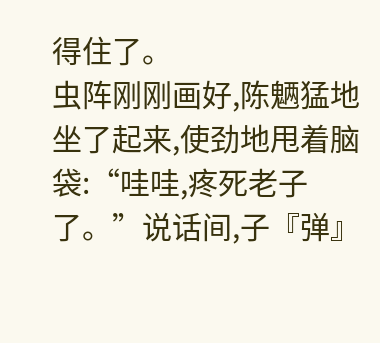得住了。
虫阵刚刚画好,陈魉猛地坐了起来,使劲地甩着脑袋:“哇哇,疼死老子了。”说话间,子『弹』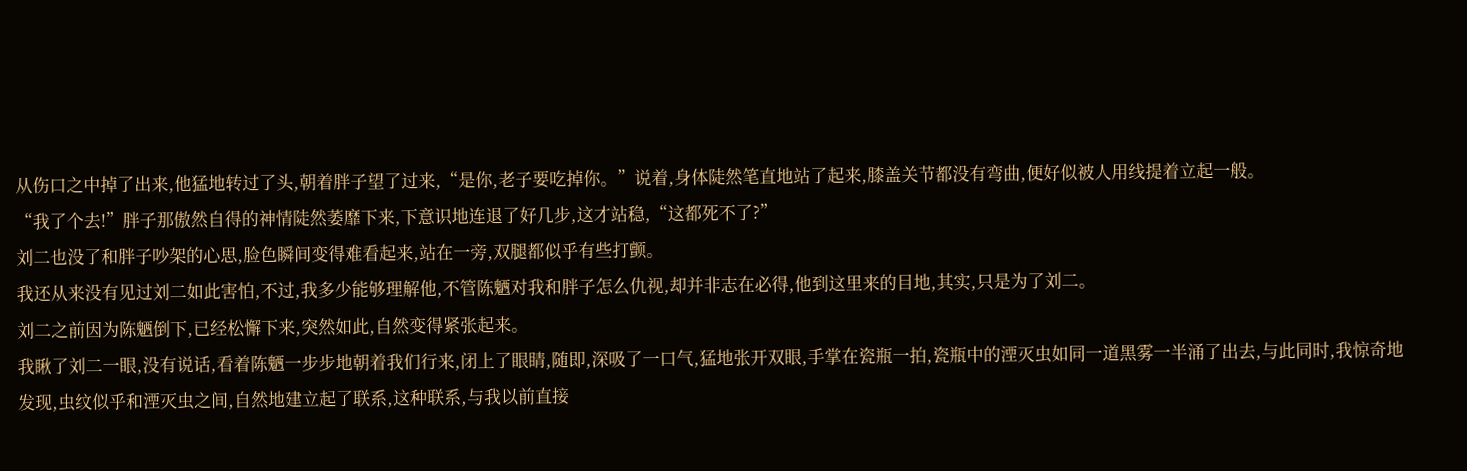从伤口之中掉了出来,他猛地转过了头,朝着胖子望了过来,“是你,老子要吃掉你。”说着,身体陡然笔直地站了起来,膝盖关节都没有弯曲,便好似被人用线提着立起一般。
“我了个去!”胖子那傲然自得的神情陡然萎靡下来,下意识地连退了好几步,这才站稳,“这都死不了?”
刘二也没了和胖子吵架的心思,脸色瞬间变得难看起来,站在一旁,双腿都似乎有些打颤。
我还从来没有见过刘二如此害怕,不过,我多少能够理解他,不管陈魉对我和胖子怎么仇视,却并非志在必得,他到这里来的目地,其实,只是为了刘二。
刘二之前因为陈魉倒下,已经松懈下来,突然如此,自然变得紧张起来。
我瞅了刘二一眼,没有说话,看着陈魉一步步地朝着我们行来,闭上了眼睛,随即,深吸了一口气,猛地张开双眼,手掌在瓷瓶一拍,瓷瓶中的湮灭虫如同一道黑雾一半涌了出去,与此同时,我惊奇地发现,虫纹似乎和湮灭虫之间,自然地建立起了联系,这种联系,与我以前直接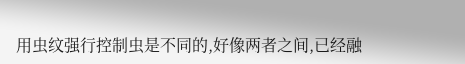用虫纹强行控制虫是不同的,好像两者之间,已经融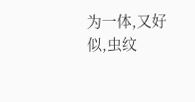为一体,又好似,虫纹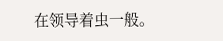在领导着虫一般。